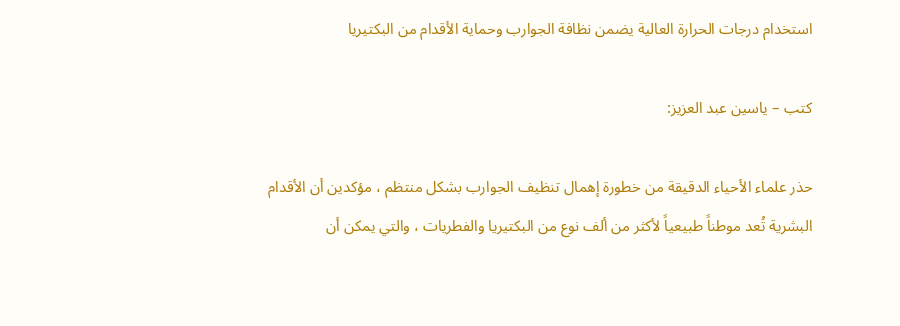استخدام درجات الحرارة العالية يضمن نظافة الجوارب وحماية الأقدام من البكتيريا

كتب – ياسين عبد العزيز:

حذر علماء الأحياء الدقيقة من خطورة إهمال تنظيف الجوارب بشكل منتظم ، مؤكدين أن الأقدام البشرية تُعد موطناً طبيعياً لأكثر من ألف نوع من البكتيريا والفطريات ، والتي يمكن أن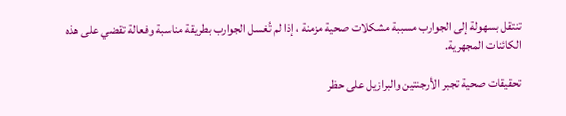تنتقل بسهولة إلى الجوارب مسببة مشكلات صحية مزمنة ، إذا لم تُغسل الجوارب بطريقة مناسبة وفعالة تقضي على هذه الكائنات المجهرية.

تحقيقات صحية تجبر الأرجنتين والبرازيل على حظر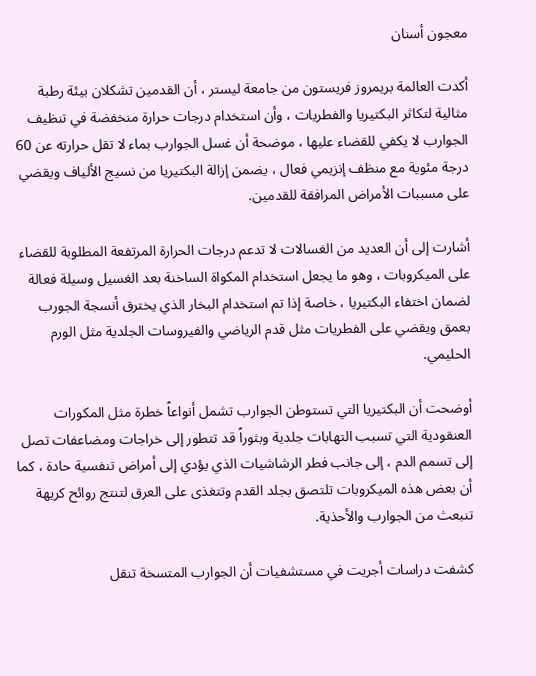معجون أسنان

أكدت العالمة بريمروز فريستون من جامعة ليستر ، أن القدمين تشكلان بيئة رطبة مثالية لتكاثر البكتيريا والفطريات ، وأن استخدام درجات حرارة منخفضة في تنظيف الجوارب لا يكفي للقضاء عليها ، موضحة أن غسل الجوارب بماء لا تقل حرارته عن 60 درجة مئوية مع منظف إنزيمي فعال ، يضمن إزالة البكتيريا من نسيج الألياف ويقضي على مسببات الأمراض المرافقة للقدمين.

أشارت إلى أن العديد من الغسالات لا تدعم درجات الحرارة المرتفعة المطلوبة للقضاء على الميكروبات ، وهو ما يجعل استخدام المكواة الساخنة بعد الغسيل وسيلة فعالة لضمان اختفاء البكتيريا ، خاصة إذا تم استخدام البخار الذي يخترق أنسجة الجورب بعمق ويقضي على الفطريات مثل قدم الرياضي والفيروسات الجلدية مثل الورم الحليمي.

أوضحت أن البكتيريا التي تستوطن الجوارب تشمل أنواعاً خطرة مثل المكورات العنقودية التي تسبب التهابات جلدية وبثوراً قد تتطور إلى خراجات ومضاعفات تصل إلى تسمم الدم ، إلى جانب فطر الرشاشيات الذي يؤدي إلى أمراض تنفسية حادة ، كما أن بعض هذه الميكروبات تلتصق بجلد القدم وتتغذى على العرق لتنتج روائح كريهة تنبعث من الجوارب والأحذية.

كشفت دراسات أجريت في مستشفيات أن الجوارب المتسخة تنقل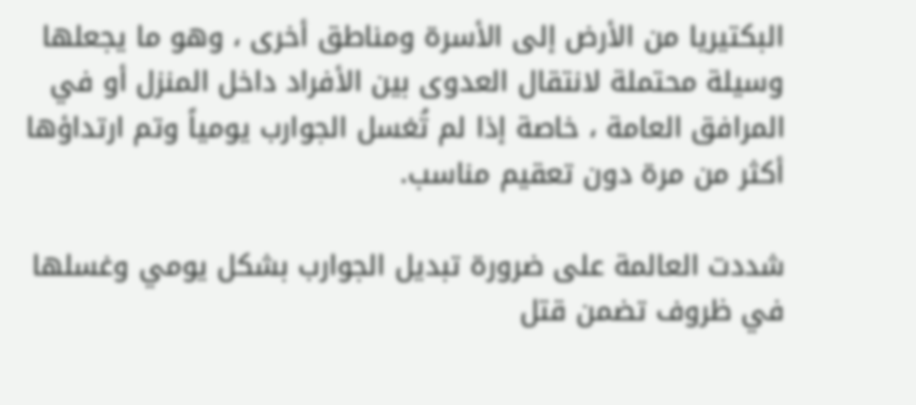البكتيريا من الأرض إلى الأسرة ومناطق أخرى ، وهو ما يجعلها وسيلة محتملة لانتقال العدوى بين الأفراد داخل المنزل أو في المرافق العامة ، خاصة إذا لم تُغسل الجوارب يومياً وتم ارتداؤها أكثر من مرة دون تعقيم مناسب.

شددت العالمة على ضرورة تبديل الجوارب بشكل يومي وغسلها في ظروف تضمن قتل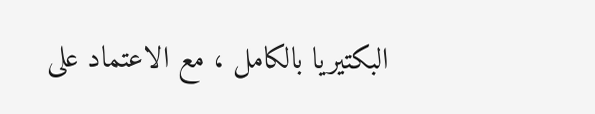البكتيريا بالكامل ، مع الاعتماد على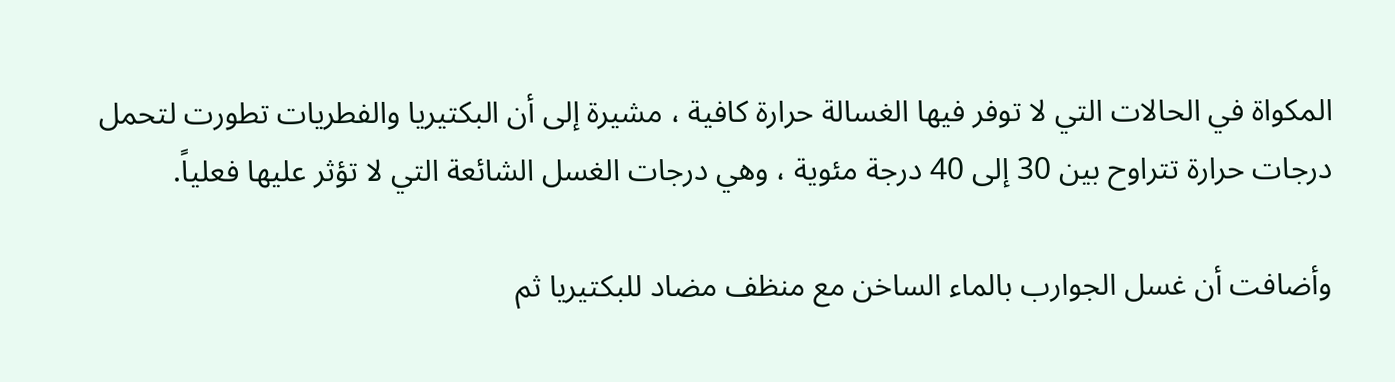المكواة في الحالات التي لا توفر فيها الغسالة حرارة كافية ، مشيرة إلى أن البكتيريا والفطريات تطورت لتحمل درجات حرارة تتراوح بين 30 إلى 40 درجة مئوية ، وهي درجات الغسل الشائعة التي لا تؤثر عليها فعلياً.

وأضافت أن غسل الجوارب بالماء الساخن مع منظف مضاد للبكتيريا ثم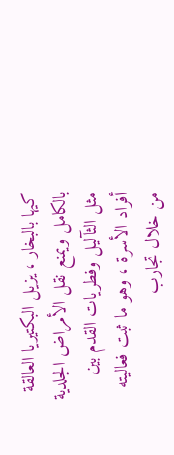كيها بالبخار ، يزيل البكتيريا العالقة بالكامل ويمنع نقل الأمراض الجلدية مثل الثآليل وفطريات القدم بين أفراد الأسرة ، وهو ما ثبت فعاليته من خلال تجارب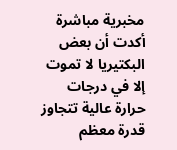مخبرية مباشرة أكدت أن بعض البكتيريا لا تموت إلا في درجات حرارة عالية تتجاوز قدرة معظم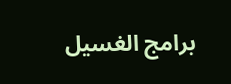برامج الغسيل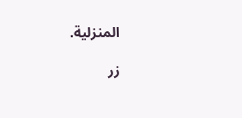المنزلية.

زر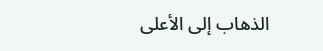الذهاب إلى الأعلى